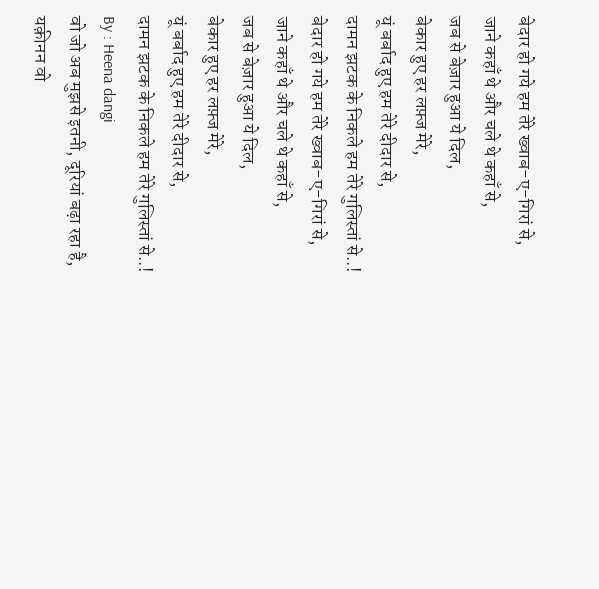बेदार हो गये हम तेरे ख्वाब-ए-गिरां से,
जाने कहाँ थे और चले थे कहाँ से,
जब से बेज़ार हुआ ये दिल,
बेकार हुए हर लफ़्ज मेरे,
यूं बर्बाद हुए हम तेरे दीदार से,
दामन झटक के निकले हम तेरे गुलिस्तां से..!
बेदार हो गये हम तेरे ख्वाब-ए-गिरां से,
जाने कहाँ थे और चले थे कहाँ से,
जब से बेज़ार हुआ ये दिल,
बेकार हुए हर लफ़्ज मेरे,
यूं बर्बाद हुए हम तेरे दीदार से,
दामन झटक के निकले हम तेरे गुलिस्तां से..!
By : Heena dangi
वो जो अब मुझसे इतनी, दूरियां बढ़ा रहा है,
यक़ीनन वो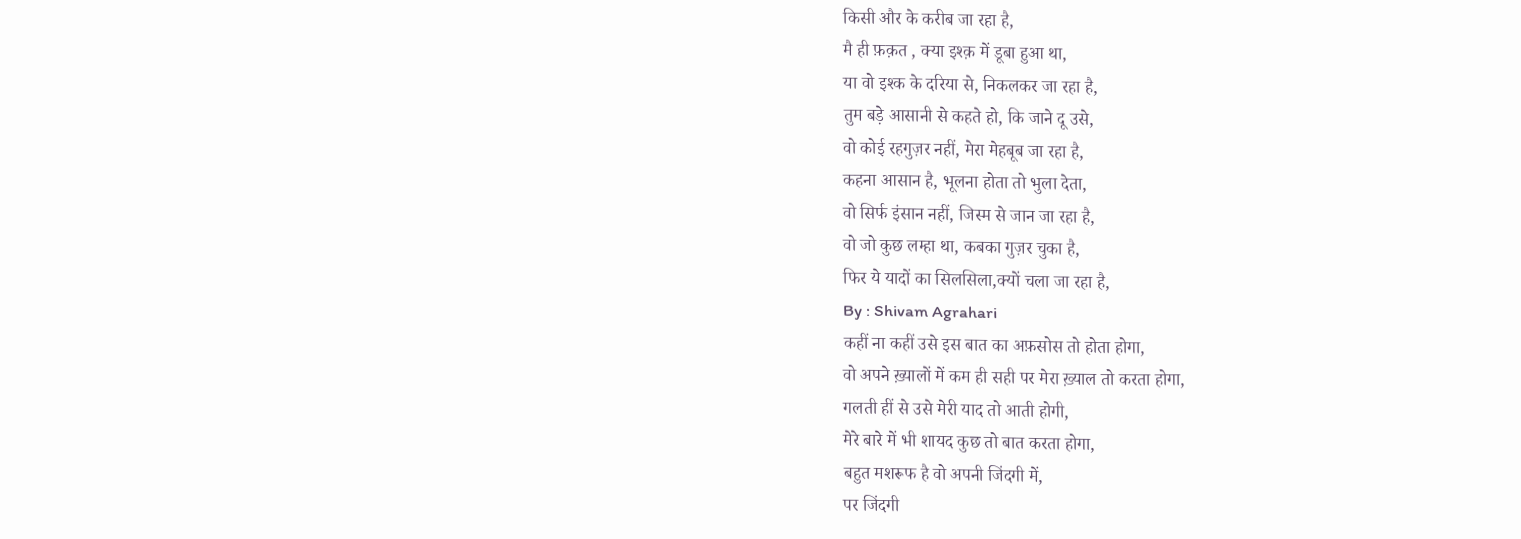किसी और के करीब जा रहा है,
मै ही फ़क़त , क्या इश्क़ में डूबा हुआ था,
या वो इश्क के दरिया से, निकलकर जा रहा है,
तुम बड़े आसानी से कहते हो, कि जाने दू उसे,
वो कोई रहगुज़र नहीं, मेरा मेहबूब जा रहा है,
कहना आसान है, भूलना होता तो भुला देता,
वो सिर्फ इंसान नहीं, जिस्म से जान जा रहा है,
वो जो कुछ लम्हा था, कबका गुज़र चुका है,
फिर ये यादों का सिलसिला,क्यों चला जा रहा है,
By : Shivam Agrahari
कहीं ना कहीं उसे इस बात का अफ़सोस तो होता होगा,
वो अपने ख़्यालों में कम ही सही पर मेरा ख़्याल तो करता होगा,
गलती हीं से उसे मेरी याद तो आती होगी,
मेरे बारे में भी शायद कुछ तो बात करता होगा,
बहुत मशरूफ है वो अपनी जिंदगी में,
पर जिंदगी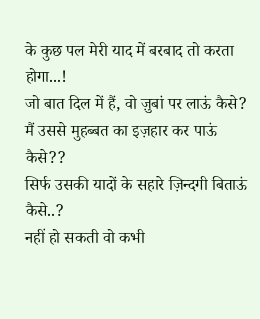के कुछ पल मेरी याद में बरबाद तो करता होगा...!
जो बात दिल में हैं, वो ज़ुबां पर लाऊं कैसे?
मैं उससे मुहब्बत का इज़हार कर पाऊं कैसे??
सिर्फ उसकी यादों के सहारे ज़िन्दगी बिताऊं कैसे..?
नहीं हो सकती वो कभी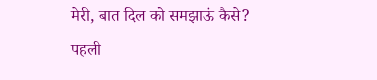मेरी, बात दिल को समझाऊं कैसे?
पहली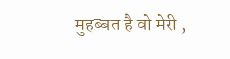मुहब्बत है वो मेरी ,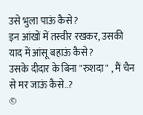उसे भुला पाऊं कैसे?
इन आंखों में तस्वीर रखकर, उसकी याद में आंसू बहाऊं कैसे?
उसके दीदार के बिना "रुशदा" , मैं चैन से मर जाऊं कैसे..?
©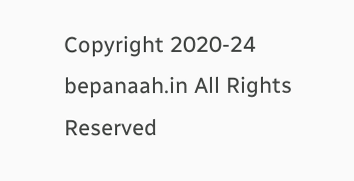Copyright 2020-24 bepanaah.in All Rights Reserved